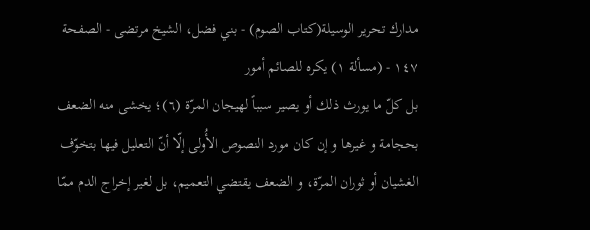مدارك تحرير الوسيلة(كتاب الصوم) - بني فضل، الشيخ مرتضى - الصفحة ١٤٧ - (مسألة ١) يكره للصائم أمور
بل كلّ ما يورث ذلك أو يصير سبباً لهيجان المرّة (٦)؛ يخشى منه الضعف بحجامة و غيرها و إن كان مورد النصوص الأُولى إلّا أنّ التعليل فيها بتخوّف الغشيان أو ثوران المرّة، و الضعف يقتضي التعميم، بل لغير إخراج الدم ممّا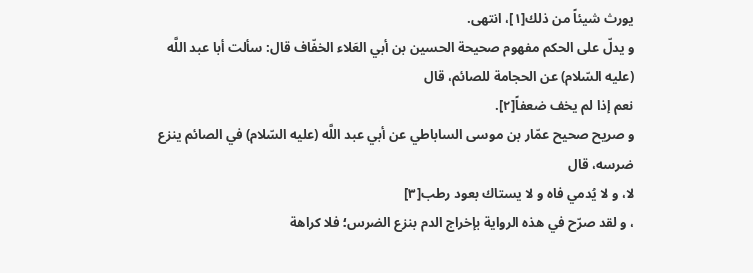يورث شيئاً من ذلك[١]، انتهى.
و يدلّ على الحكم مفهوم صحيحة الحسين بن أبي العَلاء الخفّاف قال: سألت أبا عبد اللَّه (عليه السّلام) عن الحجامة للصائم، قال
نعم إذا لم يخف ضعفاً[٢].
و صريح صحيح عمّار بن موسى الساباطي عن أبي عبد اللَّه (عليه السّلام) في الصائم ينزع ضرسه، قال
لا، و لا يُدمي فاه و لا يستاك بعود رطب[٣]
، و لقد صرّح في هذه الرواية بإخراج الدم بنزع الضرس؛ فلا كراهة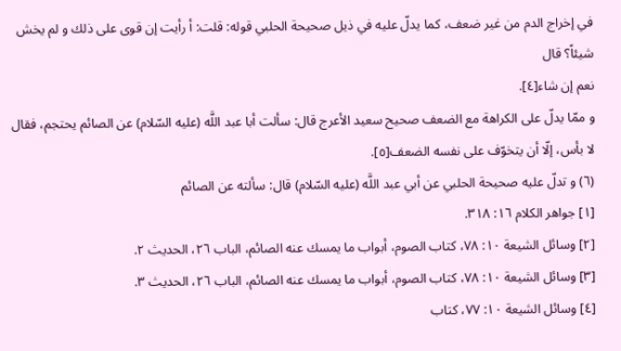في إخراج الدم من غير ضعف، كما يدلّ عليه في ذيل صحيحة الحلبي قوله: قلت: أ رأيت إن قوى على ذلك و لم يخش شيئاً؟ قال
نعم إن شاء[٤].
و ممّا يدلّ على الكراهة مع الضعف صحيح سعيد الأعرج قال: سألت أبا عبد اللَّه (عليه السّلام) عن الصائم يحتجم، فقال
لا بأس، إلّا أن يتخوّف على نفسه الضعف[٥].
(٦) و تدلّ عليه صحيحة الحلبي عن أبي عبد اللَّه (عليه السّلام) قال: سألته عن الصائم
[١] جواهر الكلام ١٦: ٣١٨.
[٢] وسائل الشيعة ١٠: ٧٨، كتاب الصوم، أبواب ما يمسك عنه الصائم، الباب ٢٦، الحديث ٢.
[٣] وسائل الشيعة ١٠: ٧٨، كتاب الصوم، أبواب ما يمسك عنه الصائم، الباب ٢٦، الحديث ٣.
[٤] وسائل الشيعة ١٠: ٧٧، كتاب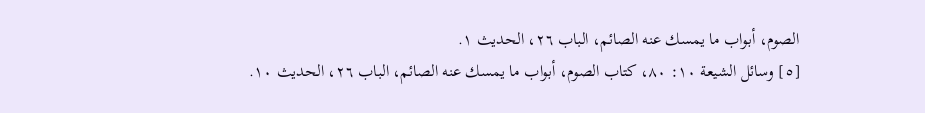الصوم، أبواب ما يمسك عنه الصائم، الباب ٢٦، الحديث ١.
[٥] وسائل الشيعة ١٠: ٨٠، كتاب الصوم، أبواب ما يمسك عنه الصائم، الباب ٢٦، الحديث ١٠.